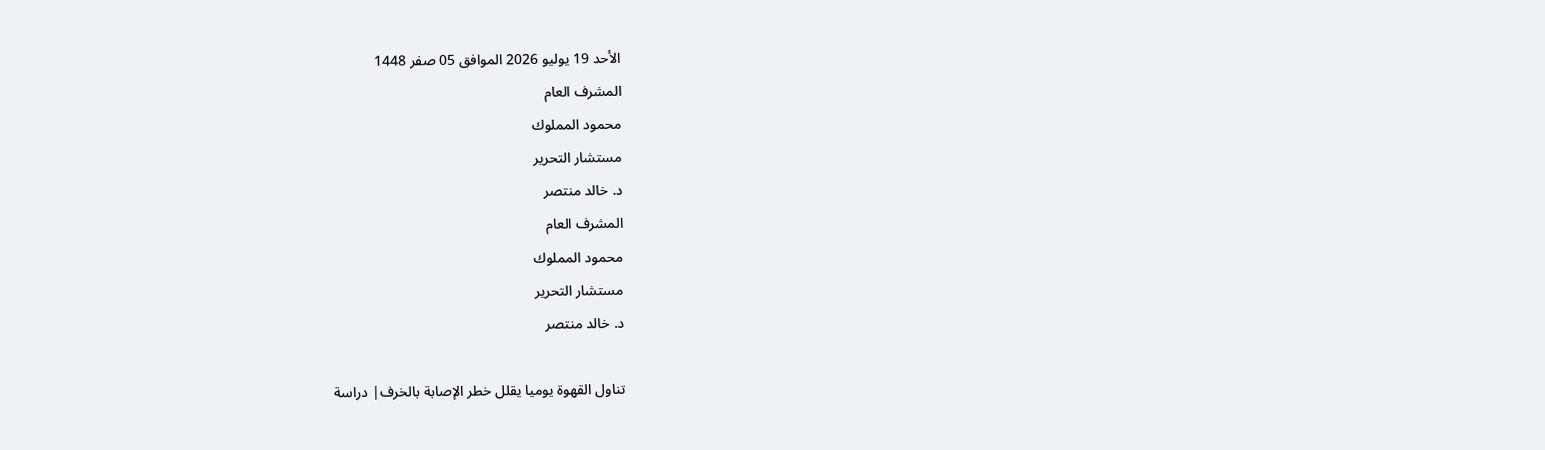الأحد 19 يوليو 2026 الموافق 05 صفر 1448
المشرف العام
محمود المملوك
مستشار التحرير
د. خالد منتصر
المشرف العام
محمود المملوك
مستشار التحرير
د. خالد منتصر

تناول القهوة يوميا يقلل خطر الإصابة بالخرف| دراسة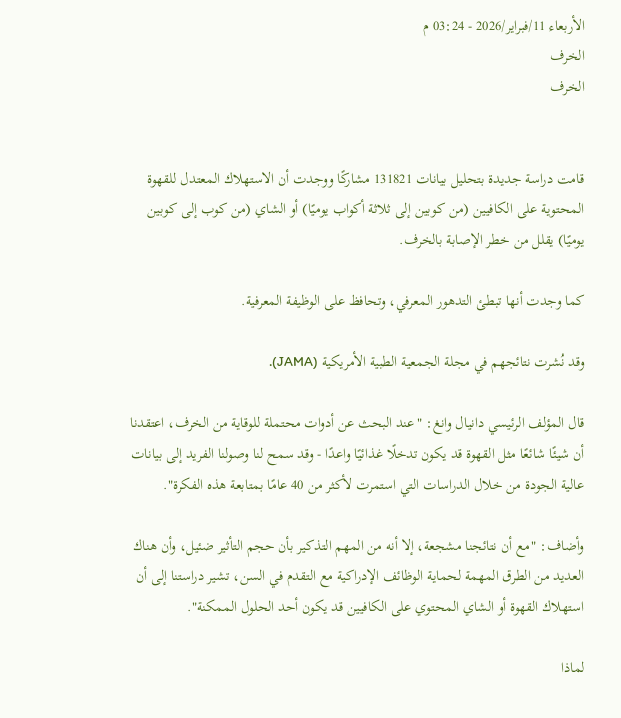الأربعاء 11/فبراير/2026 - 03:24 م
الخرف
الخرف


قامت دراسة جديدة بتحليل بيانات 131821 مشاركًا ووجدت أن الاستهلاك المعتدل للقهوة المحتوية على الكافيين (من كوبين إلى ثلاثة أكواب يوميًا) أو الشاي (من كوب إلى كوبين يوميًا) يقلل من خطر الإصابة بالخرف.

كما وجدت أنها تبطئ التدهور المعرفي، وتحافظ على الوظيفة المعرفية.

وقد نُشرت نتائجهم في مجلة الجمعية الطبية الأمريكية (JAMA).

قال المؤلف الرئيسي دانيال وانغ: "عند البحث عن أدوات محتملة للوقاية من الخرف، اعتقدنا أن شيئًا شائعًا مثل القهوة قد يكون تدخلًا غذائيًا واعدًا - وقد سمح لنا وصولنا الفريد إلى بيانات عالية الجودة من خلال الدراسات التي استمرت لأكثر من 40 عامًا بمتابعة هذه الفكرة".

وأضاف: "مع أن نتائجنا مشجعة، إلا أنه من المهم التذكير بأن حجم التأثير ضئيل، وأن هناك العديد من الطرق المهمة لحماية الوظائف الإدراكية مع التقدم في السن، تشير دراستنا إلى أن استهلاك القهوة أو الشاي المحتوي على الكافيين قد يكون أحد الحلول الممكنة".

لماذا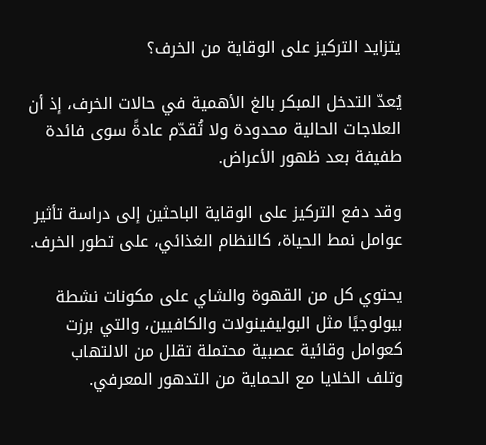يتزايد التركيز على الوقاية من الخرف؟

يُعدّ التدخل المبكر بالغ الأهمية في حالات الخرف، إذ أن العلاجات الحالية محدودة ولا تُقدّم عادةً سوى فائدة طفيفة بعد ظهور الأعراض.

وقد دفع التركيز على الوقاية الباحثين إلى دراسة تأثير عوامل نمط الحياة، كالنظام الغذائي، على تطور الخرف.

يحتوي كل من القهوة والشاي على مكونات نشطة بيولوجيًا مثل البوليفينولات والكافيين، والتي برزت كعوامل وقائية عصبية محتملة تقلل من الالتهاب وتلف الخلايا مع الحماية من التدهور المعرفي.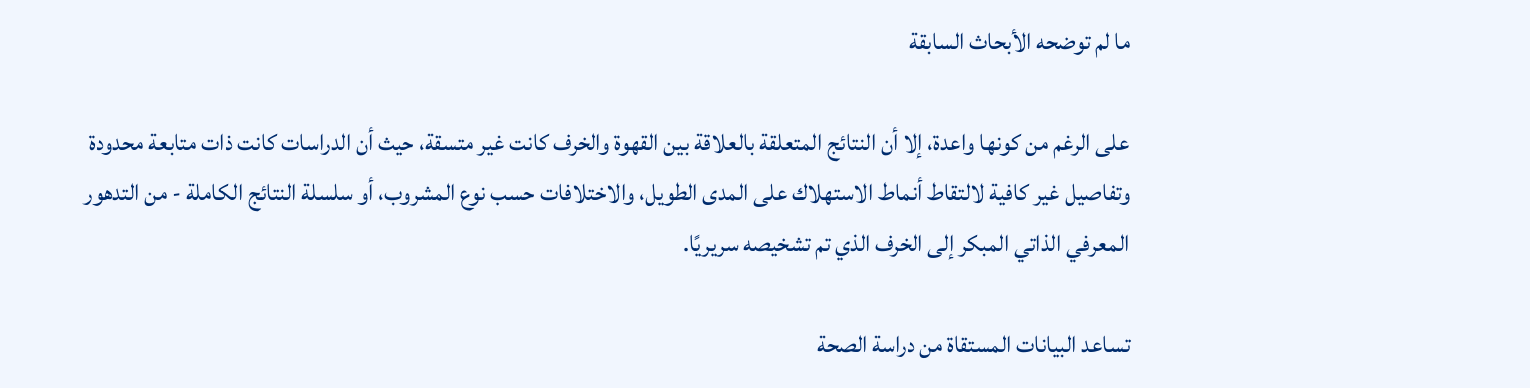ما لم توضحه الأبحاث السابقة

على الرغم من كونها واعدة، إلا أن النتائج المتعلقة بالعلاقة بين القهوة والخرف كانت غير متسقة، حيث أن الدراسات كانت ذات متابعة محدودة وتفاصيل غير كافية لالتقاط أنماط الاستهلاك على المدى الطويل، والاختلافات حسب نوع المشروب، أو سلسلة النتائج الكاملة - من التدهور المعرفي الذاتي المبكر إلى الخرف الذي تم تشخيصه سريريًا.

تساعد البيانات المستقاة من دراسة الصحة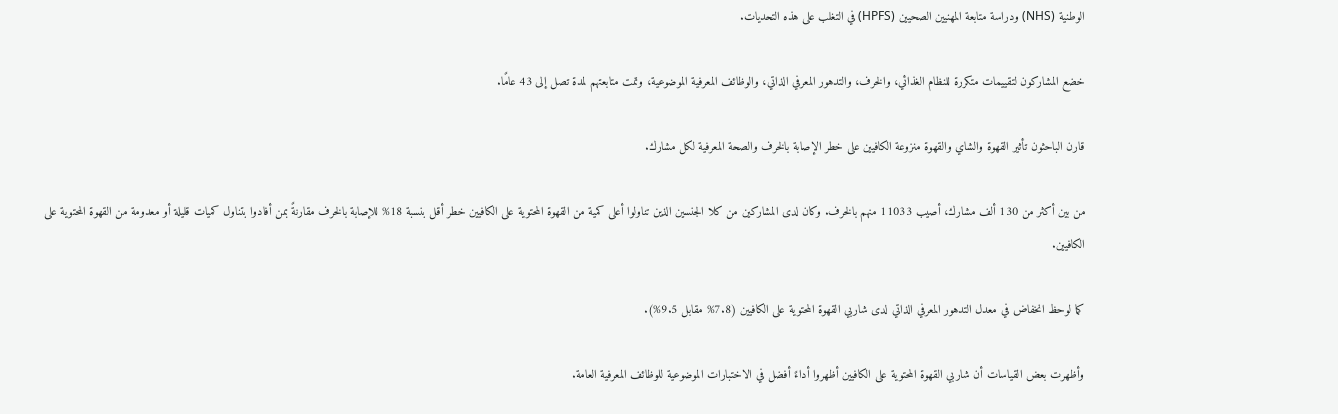الوطنية (NHS) ودراسة متابعة المهنيين الصحيين (HPFS) في التغلب على هذه التحديات.

خضع المشاركون لتقييمات متكررة للنظام الغذائي، والخرف، والتدهور المعرفي الذاتي، والوظائف المعرفية الموضوعية، وتمت متابعتهم لمدة تصل إلى 43 عامًا.

قارن الباحثون تأثير القهوة والشاي والقهوة منزوعة الكافيين على خطر الإصابة بالخرف والصحة المعرفية لكل مشارك.

من بين أكثر من 130 ألف مشارك، أصيب 11033 منهم بالخرف. وكان لدى المشاركين من كلا الجنسين الذين تناولوا أعلى كمية من القهوة المحتوية على الكافيين خطر أقل بنسبة 18% للإصابة بالخرف مقارنةً بمن أفادوا بتناول كميات قليلة أو معدومة من القهوة المحتوية على الكافيين.

كما لوحظ انخفاض في معدل التدهور المعرفي الذاتي لدى شاربي القهوة المحتوية على الكافيين (7.8% مقابل 9.5%).

وأظهرت بعض القياسات أن شاربي القهوة المحتوية على الكافيين أظهروا أداءً أفضل في الاختبارات الموضوعية للوظائف المعرفية العامة.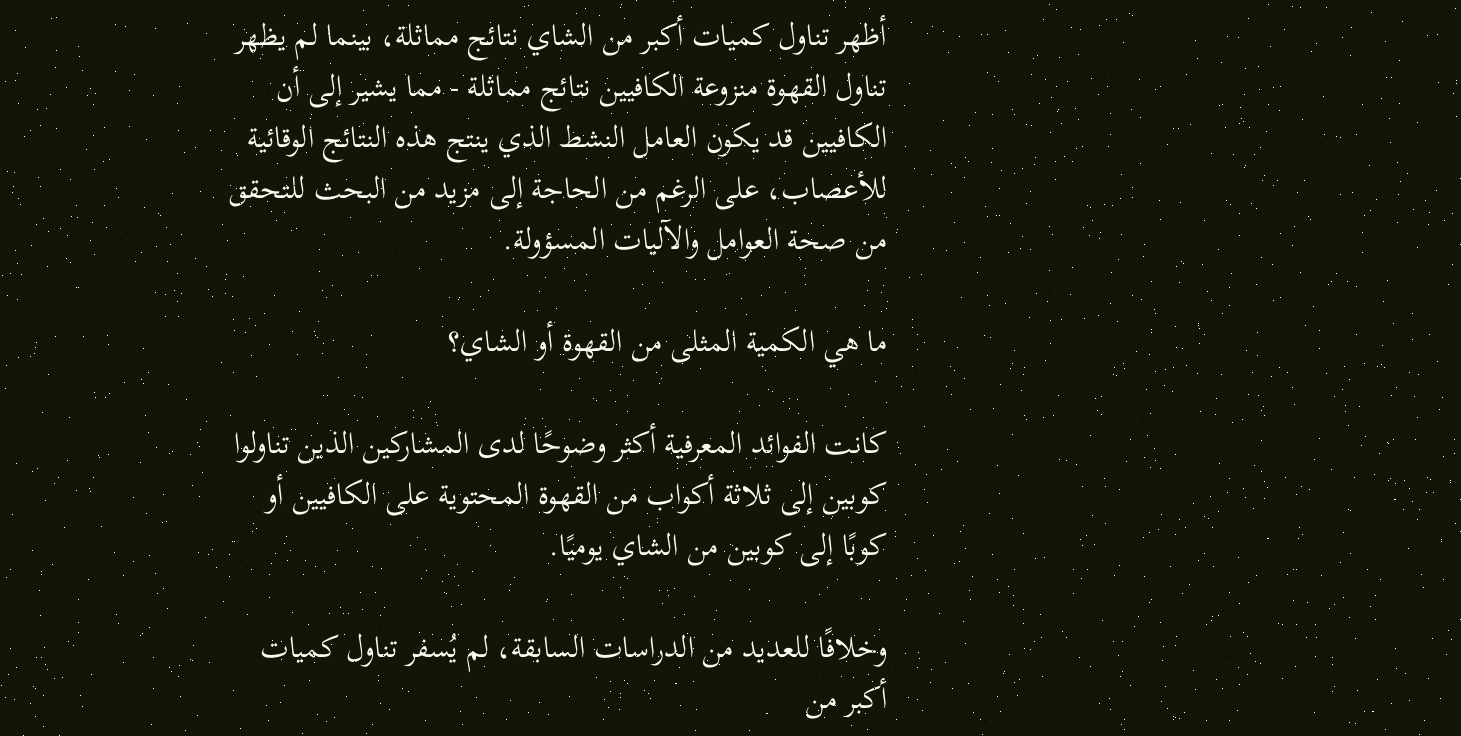أظهر تناول كميات أكبر من الشاي نتائج مماثلة، بينما لم يظهر تناول القهوة منزوعة الكافيين نتائج مماثلة - مما يشير إلى أن الكافيين قد يكون العامل النشط الذي ينتج هذه النتائج الوقائية للأعصاب، على الرغم من الحاجة إلى مزيد من البحث للتحقق من صحة العوامل والآليات المسؤولة.

ما هي الكمية المثلى من القهوة أو الشاي؟

كانت الفوائد المعرفية أكثر وضوحًا لدى المشاركين الذين تناولوا كوبين إلى ثلاثة أكواب من القهوة المحتوية على الكافيين أو كوبًا إلى كوبين من الشاي يوميًا.

وخلافًا للعديد من الدراسات السابقة، لم يُسفر تناول كميات أكبر من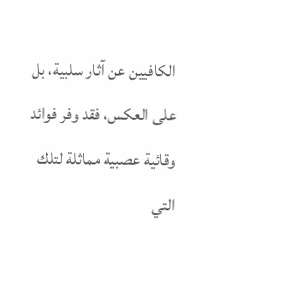الكافيين عن آثار سلبية، بل على العكس، فقد وفر فوائد وقائية عصبية مماثلة لتلك التي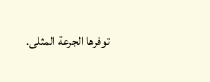توفرها الجرعة المثلى.